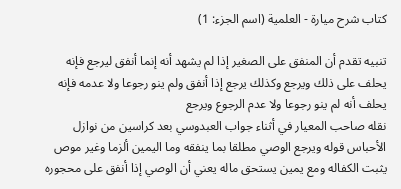كتاب شرح ميارة - العلمية (اسم الجزء: 1)

تنبيه تقدم أن المنفق على الصغير إذا لم يشهد أنه إنما أنفق ليرجع فإنه يحلف على ذلك ويرجع وكذلك يرجع إذا أنفق ولم ينو رجوعا ولا عدمه فإنه يحلف أنه لم ينو رجوعا ولا عدم الرجوع ويرجع
نقله صاحب المعيار في أثناء جواب العبدوسي بعد كراسين من نوازل الأحباس قوله ويرجع الوصي مطلقا بما ينفقه وما اليمين ألزما وغير موص يثبت الكفاله ومع يمين يستحق ماله يعني أن الوصي إذا أنفق على محجوره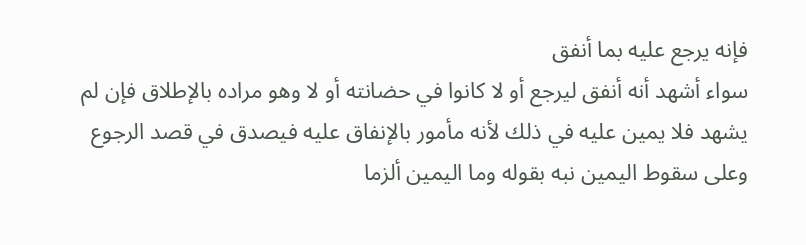فإنه يرجع عليه بما أنفق
سواء أشهد أنه أنفق ليرجع أو لا كانوا في حضانته أو لا وهو مراده بالإطلاق فإن لم يشهد فلا يمين عليه في ذلك لأنه مأمور بالإنفاق عليه فيصدق في قصد الرجوع وعلى سقوط اليمين نبه بقوله وما اليمين ألزما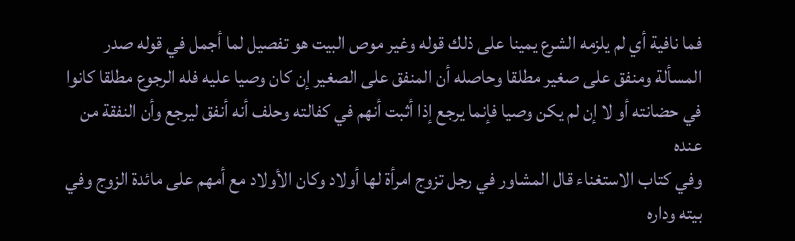فما نافية أي لم يلزمه الشرع يمينا على ذلك قوله وغير موص البيت هو تفصيل لما أجمل في قوله صدر المسألة ومنفق على صغير مطلقا وحاصله أن المنفق على الصغير إن كان وصيا عليه فله الرجوع مطلقا كانوا في حضانته أو لا إن لم يكن وصيا فإنما يرجع إذا أثبت أنهم في كفالته وحلف أنه أنفق ليرجع وأن النفقة من عنده
وفي كتاب الاستغناء قال المشاور في رجل تزوج امرأة لها أولاد وكان الأولاد مع أمهم على مائدة الزوج وفي بيته وداره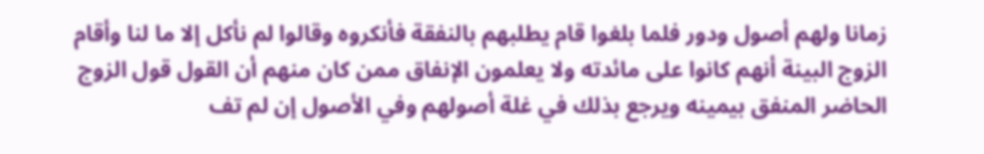زمانا ولهم أصول ودور فلما بلغوا قام يطلبهم بالنفقة فأنكروه وقالوا لم نأكل إلا ما لنا وأقام الزوج البينة أنهم كانوا على مائدته ولا يعلمون الإنفاق ممن كان منهم أن القول قول الزوج الحاضر المنفق بيمينه ويرجع بذلك في غلة أصولهم وفي الأصول إن لم تف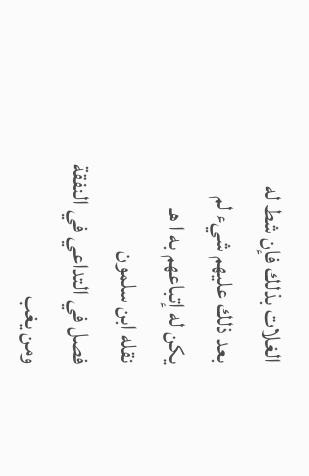الغلات بذلك فإن شط له بعد ذلك عليهم شيء لم يكن له إتباعهم به ا هـ
نقله ابن سلمون
فصل في التداعي في النفقة ومن يغب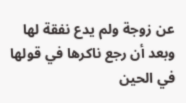عن زوجة ولم يدع نفقة لها وبعد أن رجع ناكرها في قولها في الحين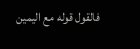فالقول قوله مع اليمين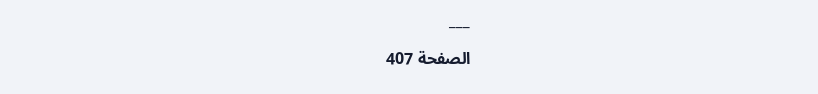___

الصفحة 407